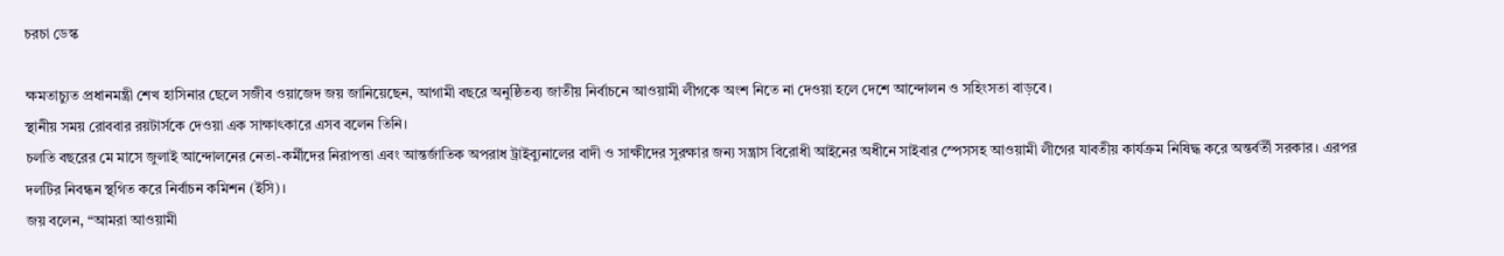চরচা ডেস্ক

ক্ষমতাচ্যুত প্রধানমন্ত্রী শেখ হাসিনার ছেলে সজীব ওয়াজেদ জয় জানিয়েছেন, আগামী বছরে অনুষ্ঠিতব্য জাতীয় নির্বাচনে আওয়ামী লীগকে অংশ নিতে না দেওয়া হলে দেশে আন্দোলন ও সহিংসতা বাড়বে।
স্থানীয় সময় রোববার রয়টার্সকে দেওয়া এক সাক্ষাৎকারে এসব বলেন তিনি।
চলতি বছরের মে মাসে জুলাই আন্দোলনের নেতা-কর্মীদের নিরাপত্তা এবং আন্তর্জাতিক অপরাধ ট্রাইব্যুনালের বাদী ও সাক্ষীদের সুরক্ষার জন্য সন্ত্রাস বিরোধী আইনের অধীনে সাইবার স্পেসসহ আওয়ামী লীগের যাবতীয় কার্যক্রম নিষিদ্ধ করে অন্তর্বর্তী সরকার। এরপর দলটির নিবন্ধন স্থগিত করে নির্বাচন কমিশন (ইসি)।
জয় বলেন, “আমরা আওয়ামী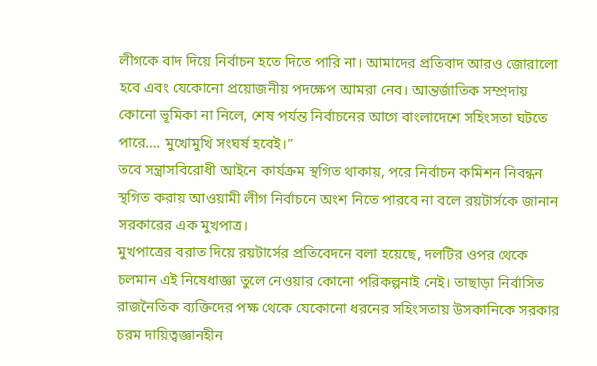লীগকে বাদ দিয়ে নির্বাচন হতে দিতে পারি না। আমাদের প্রতিবাদ আরও জোরালো হবে এবং যেকোনো প্রয়োজনীয় পদক্ষেপ আমরা নেব। আন্তর্জাতিক সম্প্রদায় কোনো ভূমিকা না নিলে, শেষ পর্যন্ত নির্বাচনের আগে বাংলাদেশে সহিংসতা ঘটতে পারে…. মুখোমুখি সংঘর্ষ হবেই।”
তবে সন্ত্রাসবিরোধী আইনে কার্যক্রম স্থগিত থাকায়, পরে নির্বাচন কমিশন নিবন্ধন স্থগিত করায় আওয়ামী লীগ নির্বাচনে অংশ নিতে পারবে না বলে রয়টার্সকে জানান সরকারের এক মুখপাত্র।
মুখপাত্রের বরাত দিয়ে রয়টার্সের প্রতিবেদনে বলা হয়েছে, দলটির ওপর থেকে চলমান এই নিষেধাজ্ঞা তুলে নেওয়ার কোনো পরিকল্পনাই নেই। তাছাড়া নির্বাসিত রাজনৈতিক ব্যক্তিদের পক্ষ থেকে যেকোনো ধরনের সহিংসতায় উসকানিকে সরকার চরম দায়িত্বজ্ঞানহীন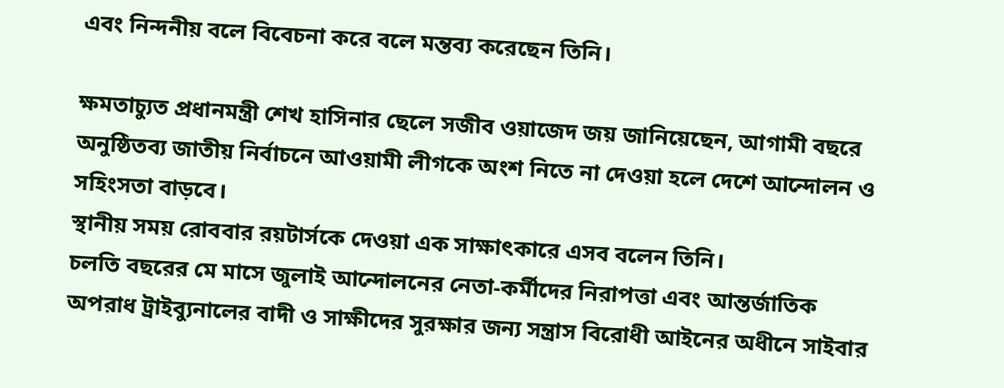এবং নিন্দনীয় বলে বিবেচনা করে বলে মন্তব্য করেছেন তিনি।

ক্ষমতাচ্যুত প্রধানমন্ত্রী শেখ হাসিনার ছেলে সজীব ওয়াজেদ জয় জানিয়েছেন, আগামী বছরে অনুষ্ঠিতব্য জাতীয় নির্বাচনে আওয়ামী লীগকে অংশ নিতে না দেওয়া হলে দেশে আন্দোলন ও সহিংসতা বাড়বে।
স্থানীয় সময় রোববার রয়টার্সকে দেওয়া এক সাক্ষাৎকারে এসব বলেন তিনি।
চলতি বছরের মে মাসে জুলাই আন্দোলনের নেতা-কর্মীদের নিরাপত্তা এবং আন্তর্জাতিক অপরাধ ট্রাইব্যুনালের বাদী ও সাক্ষীদের সুরক্ষার জন্য সন্ত্রাস বিরোধী আইনের অধীনে সাইবার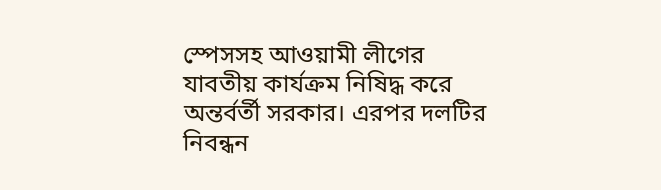স্পেসসহ আওয়ামী লীগের যাবতীয় কার্যক্রম নিষিদ্ধ করে অন্তর্বর্তী সরকার। এরপর দলটির নিবন্ধন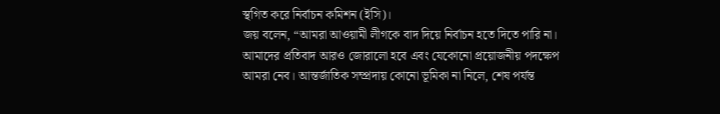স্থগিত করে নির্বাচন কমিশন (ইসি)।
জয় বলেন, “আমরা আওয়ামী লীগকে বাদ দিয়ে নির্বাচন হতে দিতে পারি না। আমাদের প্রতিবাদ আরও জোরালো হবে এবং যেকোনো প্রয়োজনীয় পদক্ষেপ আমরা নেব। আন্তর্জাতিক সম্প্রদায় কোনো ভূমিকা না নিলে, শেষ পর্যন্ত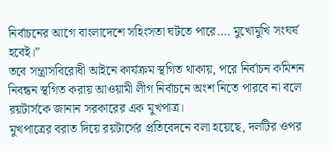নির্বাচনের আগে বাংলাদেশে সহিংসতা ঘটতে পারে…. মুখোমুখি সংঘর্ষ হবেই।”
তবে সন্ত্রাসবিরোধী আইনে কার্যক্রম স্থগিত থাকায়, পরে নির্বাচন কমিশন নিবন্ধন স্থগিত করায় আওয়ামী লীগ নির্বাচনে অংশ নিতে পারবে না বলে রয়টার্সকে জানান সরকারের এক মুখপাত্র।
মুখপাত্রের বরাত দিয়ে রয়টার্সের প্রতিবেদনে বলা হয়েছে, দলটির ওপর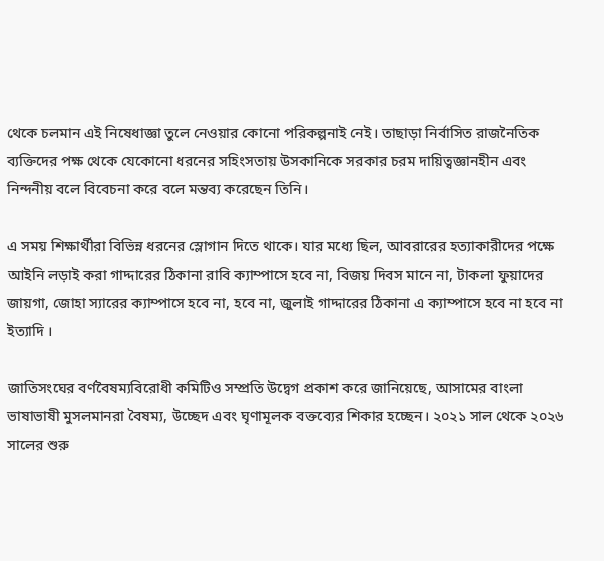থেকে চলমান এই নিষেধাজ্ঞা তুলে নেওয়ার কোনো পরিকল্পনাই নেই। তাছাড়া নির্বাসিত রাজনৈতিক ব্যক্তিদের পক্ষ থেকে যেকোনো ধরনের সহিংসতায় উসকানিকে সরকার চরম দায়িত্বজ্ঞানহীন এবং নিন্দনীয় বলে বিবেচনা করে বলে মন্তব্য করেছেন তিনি।

এ সময় শিক্ষার্থীরা বিভিন্ন ধরনের স্লোগান দিতে থাকে। যার মধ্যে ছিল, আবরারের হত্যাকারীদের পক্ষে আইনি লড়াই করা গাদ্দারের ঠিকানা রাবি ক্যাম্পাসে হবে না, বিজয় দিবস মানে না, টাকলা ফুয়াদের জায়গা, জোহা স্যারের ক্যাম্পাসে হবে না, হবে না, জুলাই গাদ্দারের ঠিকানা এ ক্যাম্পাসে হবে না হবে না ইত্যাদি ।

জাতিসংঘের বর্ণবৈষম্যবিরোধী কমিটিও সম্প্রতি উদ্বেগ প্রকাশ করে জানিয়েছে, আসামের বাংলা ভাষাভাষী মুসলমানরা বৈষম্য, উচ্ছেদ এবং ঘৃণামূলক বক্তব্যের শিকার হচ্ছেন। ২০২১ সাল থেকে ২০২৬ সালের শুরু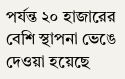পর্যন্ত ২০ হাজারের বেশি স্থাপনা ভেঙে দেওয়া হয়েছে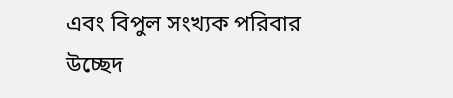এবং বিপুল সংখ্যক পরিবার উচ্ছেদ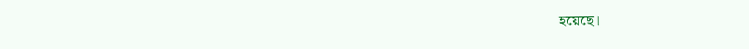হয়েছে।